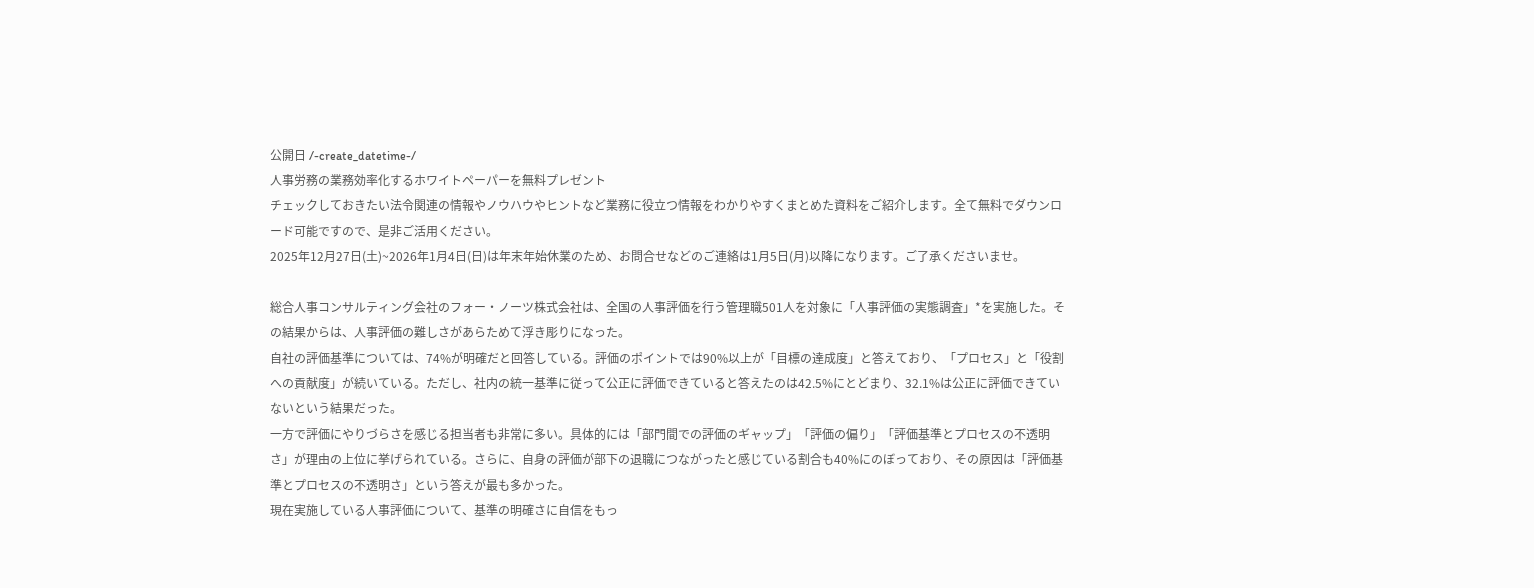公開日 /-create_datetime-/
人事労務の業務効率化するホワイトペーパーを無料プレゼント
チェックしておきたい法令関連の情報やノウハウやヒントなど業務に役立つ情報をわかりやすくまとめた資料をご紹介します。全て無料でダウンロード可能ですので、是非ご活用ください。
2025年12月27日(土)~2026年1月4日(日)は年末年始休業のため、お問合せなどのご連絡は1月5日(月)以降になります。ご了承くださいませ。

総合人事コンサルティング会社のフォー・ノーツ株式会社は、全国の人事評価を行う管理職501人を対象に「人事評価の実態調査」*を実施した。その結果からは、人事評価の難しさがあらためて浮き彫りになった。
自社の評価基準については、74%が明確だと回答している。評価のポイントでは90%以上が「目標の達成度」と答えており、「プロセス」と「役割への貢献度」が続いている。ただし、社内の統一基準に従って公正に評価できていると答えたのは42.5%にとどまり、32.1%は公正に評価できていないという結果だった。
一方で評価にやりづらさを感じる担当者も非常に多い。具体的には「部門間での評価のギャップ」「評価の偏り」「評価基準とプロセスの不透明さ」が理由の上位に挙げられている。さらに、自身の評価が部下の退職につながったと感じている割合も40%にのぼっており、その原因は「評価基準とプロセスの不透明さ」という答えが最も多かった。
現在実施している人事評価について、基準の明確さに自信をもっ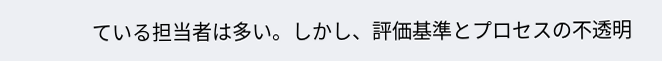ている担当者は多い。しかし、評価基準とプロセスの不透明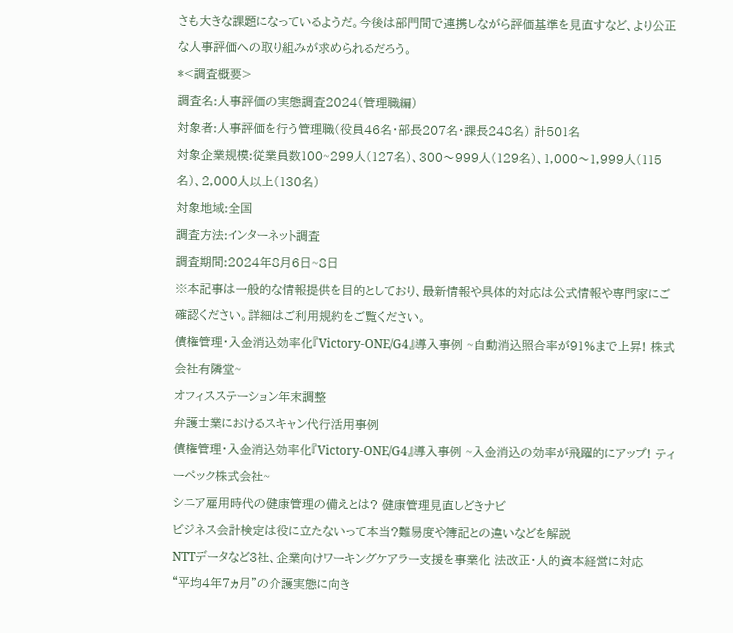さも大きな課題になっているようだ。今後は部門間で連携しながら評価基準を見直すなど、より公正な人事評価への取り組みが求められるだろう。
*<調査概要>
調査名:人事評価の実態調査2024(管理職編)
対象者:人事評価を行う管理職(役員46名・部長207名・課長248名) 計501名
対象企業規模:従業員数100~299人(127名)、300〜999人(129名)、1,000〜1,999人(115名)、2,000人以上(130名)
対象地域:全国
調査方法:インターネット調査
調査期間:2024年8月6日~8日
※本記事は一般的な情報提供を目的としており、最新情報や具体的対応は公式情報や専門家にご確認ください。詳細はご利用規約をご覧ください。
債権管理・入金消込効率化『Victory-ONE/G4』導入事例 ~自動消込照合率が91%まで上昇! 株式会社有隣堂~
オフィスステーション年末調整
弁護士業におけるスキャン代行活用事例
債権管理・入金消込効率化『Victory-ONE/G4』導入事例 ~入金消込の効率が飛躍的にアップ! ティーペック株式会社~
シニア雇用時代の健康管理の備えとは? 健康管理見直しどきナビ
ビジネス会計検定は役に立たないって本当?難易度や簿記との違いなどを解説
NTTデータなど3社、企業向けワーキングケアラー支援を事業化 法改正・人的資本経営に対応
“平均4年7ヵ月”の介護実態に向き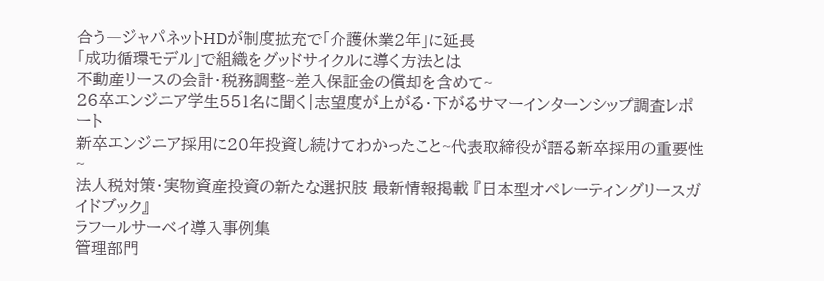合う―ジャパネットHDが制度拡充で「介護休業2年」に延長
「成功循環モデル」で組織をグッドサイクルに導く方法とは
不動産リースの会計・税務調整~差入保証金の償却を含めて~
26卒エンジニア学生551名に聞く|志望度が上がる・下がるサマーインターンシップ調査レポート
新卒エンジニア採用に20年投資し続けてわかったこと~代表取締役が語る新卒採用の重要性~
法人税対策・実物資産投資の新たな選択肢 最新情報掲載 『日本型オペレーティングリースガイドブック』
ラフールサーベイ導入事例集
管理部門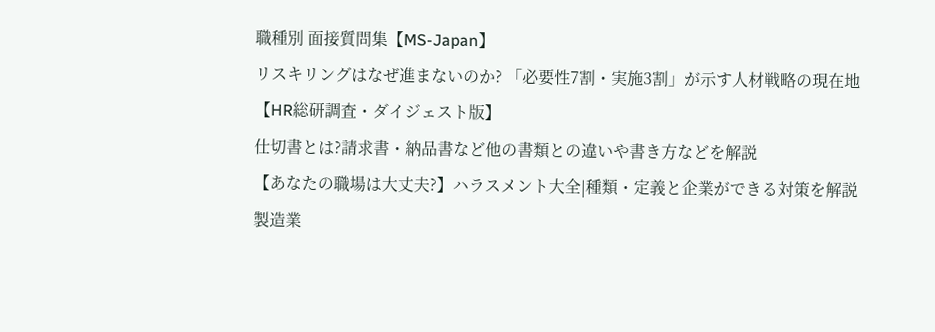職種別 面接質問集【MS-Japan】
リスキリングはなぜ進まないのか? 「必要性7割・実施3割」が示す人材戦略の現在地【HR総研調査・ダイジェスト版】
仕切書とは?請求書・納品書など他の書類との違いや書き方などを解説
【あなたの職場は大丈夫?】ハラスメント大全|種類・定義と企業ができる対策を解説
製造業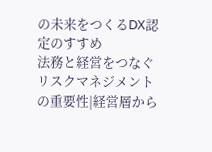の未来をつくるDX認定のすすめ
法務と経営をつなぐリスクマネジメントの重要性|経営層から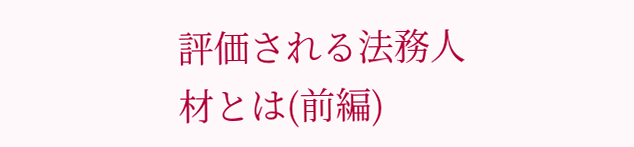評価される法務人材とは(前編)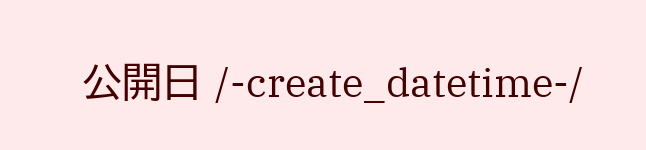公開日 /-create_datetime-/